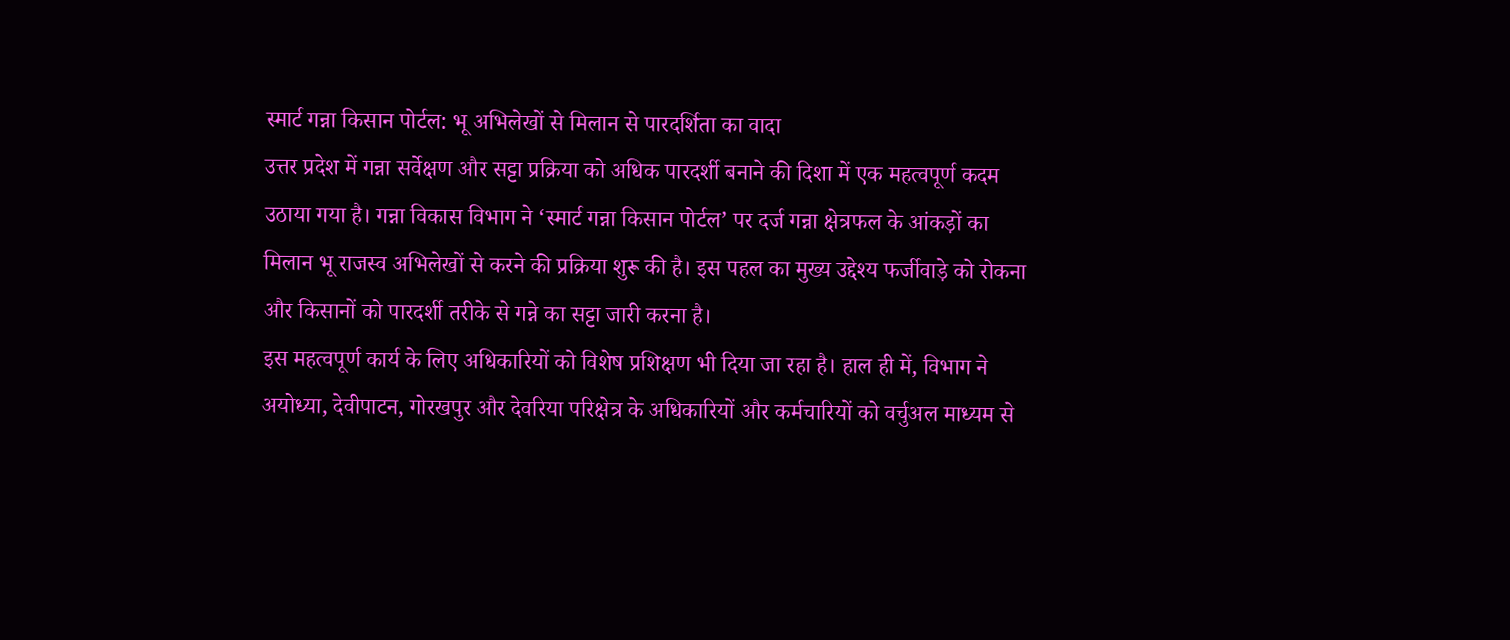स्मार्ट गन्ना किसान पोर्टल: भू अभिलेखों से मिलान से पारदर्शिता का वादा
उत्तर प्रदेश में गन्ना सर्वेक्षण और सट्टा प्रक्रिया को अधिक पारदर्शी बनाने की दिशा में एक महत्वपूर्ण कदम उठाया गया है। गन्ना विकास विभाग ने ‘स्मार्ट गन्ना किसान पोर्टल’ पर दर्ज गन्ना क्षेत्रफल के आंकड़ों का मिलान भू राजस्व अभिलेखों से करने की प्रक्रिया शुरू की है। इस पहल का मुख्य उद्देश्य फर्जीवाड़े को रोकना और किसानों को पारदर्शी तरीके से गन्ने का सट्टा जारी करना है।
इस महत्वपूर्ण कार्य के लिए अधिकारियों को विशेष प्रशिक्षण भी दिया जा रहा है। हाल ही में, विभाग ने अयोध्या, देवीपाटन, गोरखपुर और देवरिया परिक्षेत्र के अधिकारियों और कर्मचारियों को वर्चुअल माध्यम से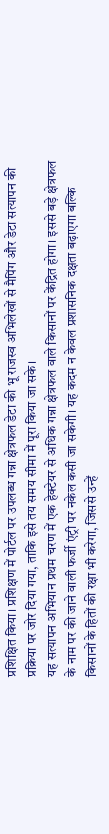प्रशिक्षित किया। प्रशिक्षण में पोर्टल पर उपलब्ध गन्ना क्षेत्रफल डेटा की भू राजस्व अभिलेखों से मैपिंग और डेटा सत्यापन की प्रक्रिया पर जोर दिया गया, ताकि इसे तय समय सीमा में पूरा किया जा सके।
यह सत्यापन अभियान प्रथम चरण में एक हेक्टेयर से अधिक गन्ना क्षेत्रफल वाले किसानों पर केंद्रित होगा। इससे बड़े क्षेत्रफल के नाम पर की जाने वाली फर्जी एंट्री पर नकेल कसी जा सकेगी। यह कदम न केवल प्रशासनिक दक्षता बढ़ाएगा बल्कि किसानों के हितों की रक्षा भी करेगा, जिससे उन्हें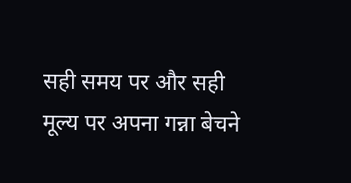सही समय पर और सही मूल्य पर अपना गन्ना बेचने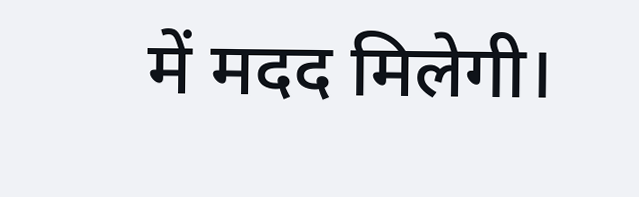में मदद मिलेगी।